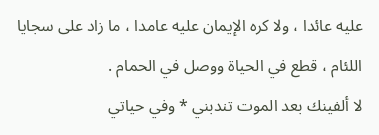عليه عائدا ، ولا كره الإيمان عليه عامدا ، ما زاد على سجايا
اللئام ، قطع في الحياة ووصل في الحمام .
لا ألفينك بعد الموت تندبني * وفي حياتي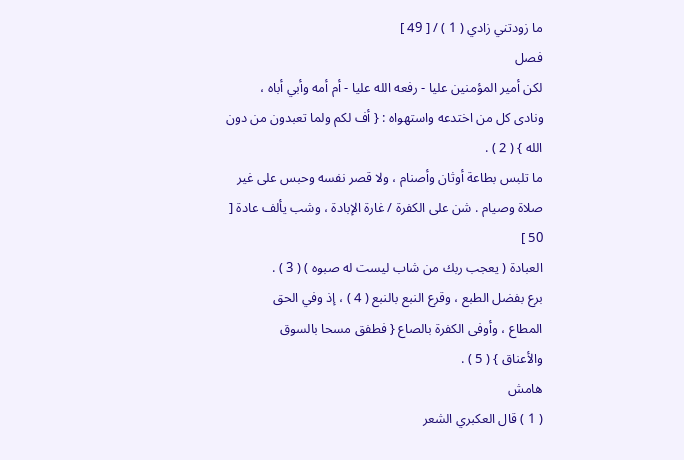ما زودتني زادي ( 1 ) / [ 49 ]
فصل
لكن أمير المؤمنين عليا - رفعه الله عليا - أم أمه وأبي أباه ،
ونادى كل من اختدعه واستهواه : { أف لكم ولما تعبدون من دون
الله } ( 2 ) .
ما تلبس بطاعة أوثان وأصنام ، ولا قصر نفسه وحبس على غير
صلاة وصيام . شن على الكفرة / غارة الإبادة ، وشب يألف عادة [ 50 ]
العبادة ( يعجب ربك من شاب ليست له صبوه ) ( 3 ) .
برع بفضل الطبع ، وقرع النبع بالنبع ( 4 ) ، إذ وفي الحق
المطاع ، وأوفى الكفرة بالصاع { فطفق مسحا بالسوق
والأعناق } ( 5 ) .
هامش
( 1 ) قال العكبري الشعر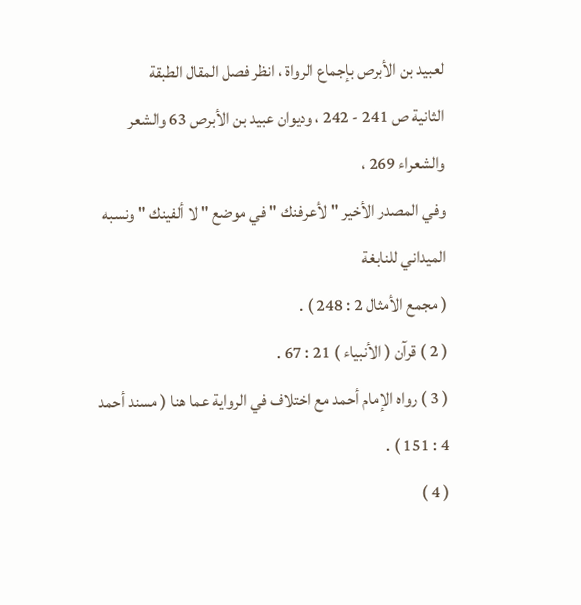لعبيد بن الأبرص بإجماع الرواة ، انظر فصل المقال الطبقة
الثانية ص 241 - 242 ، وديوان عبيد بن الأبرص 63 والشعر والشعراء 269 ،
وفي المصدر الأخير " لأعرفنك " في موضع " لا ألفينك " ونسبه الميداني للنابغة
( مجمع الأمثال 2 : 248 ) .
( 2 ) قرآن ( الأنبياء ) 21 : 67 .
( 3 ) رواه الإمام أحمد مع اختلاف في الرواية عما هنا ( مسند أحمد 4 : 151 ) .
( 4 )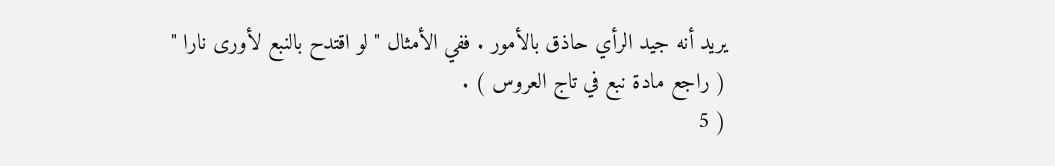يريد أنه جيد الرأي حاذق بالأمور . ففي الأمثال " لو اقتدح بالنبع لأورى نارا "
( راجع مادة نبع في تاج العروس ) .
( 5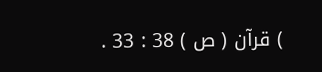) قرآن ( ص ) 38 : 33 .